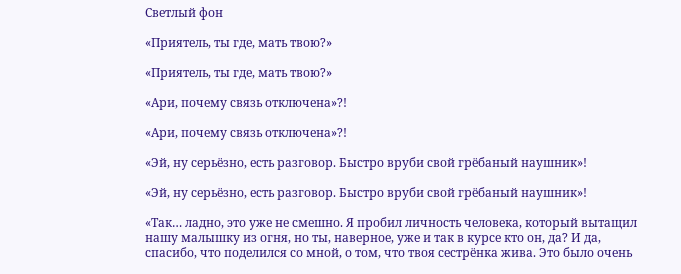Светлый фон

«Приятель, ты где, мать твою?»

«Приятель, ты где, мать твою?»

«Ари, почему связь отключена»?!

«Ари, почему связь отключена»?!

«Эй, ну серьёзно, есть разговор. Быстро вруби свой грёбаный наушник»!

«Эй, ну серьёзно, есть разговор. Быстро вруби свой грёбаный наушник»!

«Так… ладно, это уже не смешно. Я пробил личность человека, который вытащил нашу малышку из огня, но ты, наверное, уже и так в курсе кто он, да? И да, спасибо, что поделился со мной, о том, что твоя сестрёнка жива. Это было очень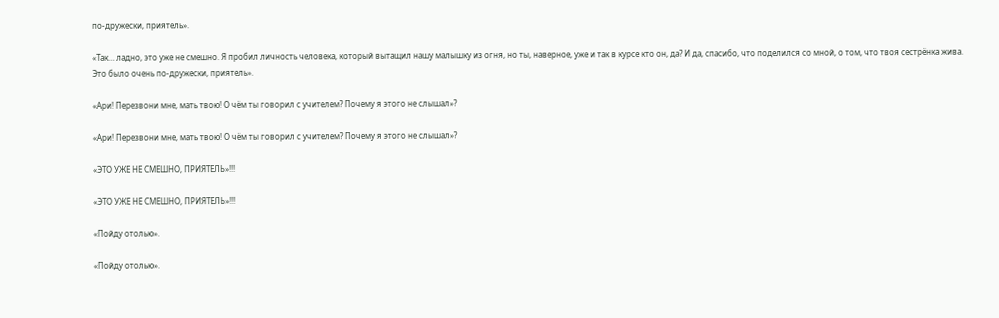по-дружески, приятель».

«Так… ладно, это уже не смешно. Я пробил личность человека, который вытащил нашу малышку из огня, но ты, наверное, уже и так в курсе кто он, да? И да, спасибо, что поделился со мной, о том, что твоя сестрёнка жива. Это было очень по-дружески, приятель».

«Ари! Перезвони мне, мать твою! О чём ты говорил с учителем? Почему я этого не слышал»?

«Ари! Перезвони мне, мать твою! О чём ты говорил с учителем? Почему я этого не слышал»?

«ЭТО УЖЕ НЕ СМЕШНО, ПРИЯТЕЛЬ»!!!

«ЭТО УЖЕ НЕ СМЕШНО, ПРИЯТЕЛЬ»!!!

«Пойду отолью».

«Пойду отолью».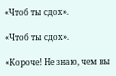«Чтоб ты сдох».

«Чтоб ты сдох».

«Короче! Не знаю, чем вы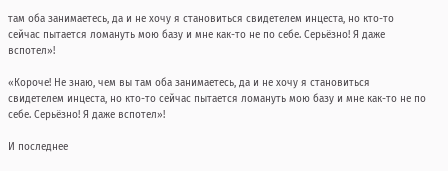там оба занимаетесь, да и не хочу я становиться свидетелем инцеста, но кто-то сейчас пытается ломануть мою базу и мне как-то не по себе. Серьёзно! Я даже вспотел»!

«Короче! Не знаю, чем вы там оба занимаетесь, да и не хочу я становиться свидетелем инцеста, но кто-то сейчас пытается ломануть мою базу и мне как-то не по себе. Серьёзно! Я даже вспотел»!

И последнее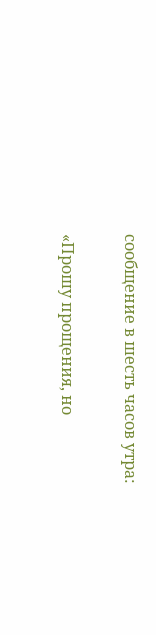сообщение в шесть часов утра:

«Прошу прощения, но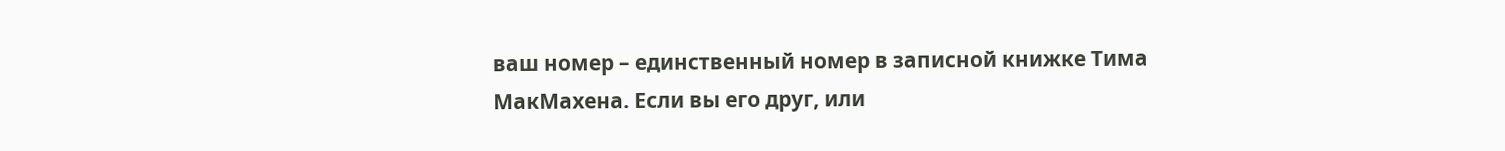ваш номер – единственный номер в записной книжке Тима МакМахена. Если вы его друг, или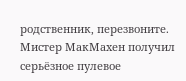родственник, перезвоните. Мистер МакМахен получил серьёзное пулевое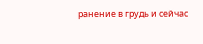ранение в грудь и сейчас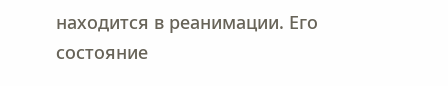находится в реанимации. Его состояние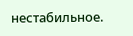нестабильное.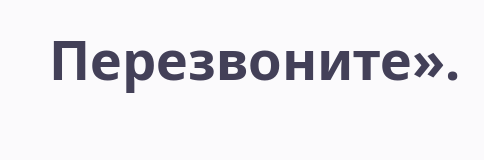Перезвоните».